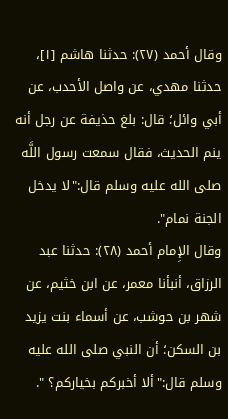وقال أحمد (٢٧): حدثنا هاشم [١]، حدثنا مهدي، عن واصل الأحدب، عن أبي وائل؛ قال: بلغ حذيفة عن رجل أنه ينم الحديث، فقال سمعت رسول اللَّه صلى الله عليه وسلم قال:"لا يدخل الجنة نمام".
وقال الإِمام أحمد (٢٨): حدثنا عبد الرزاق، أنبأنا معمر، عن ابن خثيم، عن شهر بن حوشب، عن أسماء بنت يزيد بن السكن؛ أن النبي صلى الله عليه وسلم قال:"ألا أخبركم بخياركم؟ ".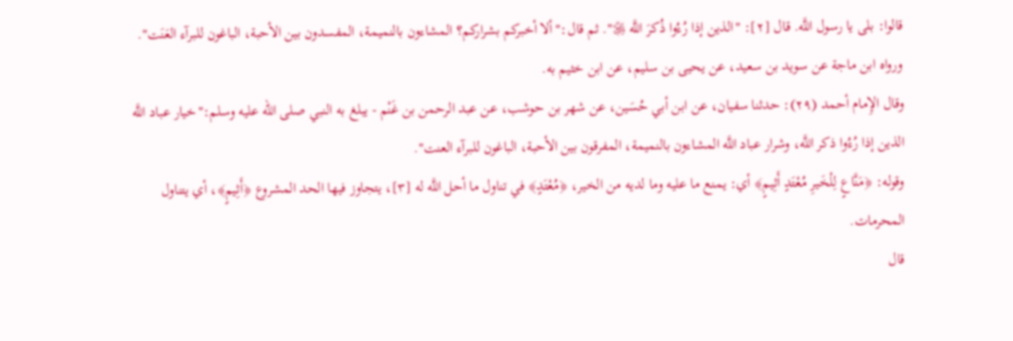قالوا: بلى يا رسول اللَّه. قال [٢]: "الذين إذا رُءُوا ذُكرَ اللَّه ﷿". ثم قال:"ألا أخبركم بشراركم؟ المشاءون بالنميمة، المفسدون بين الأحبة، الباغون للبرآء العَنَت".
ورواه ابن ماجة عن سويد بن سعيد، عن يحيى بن سليم، عن ابن خثيم به.
وقال الإِمام أحمد (٢٩): حدثنا سفيان، عن ابن أبي حُسَين، عن شهر بن حوشب، عن عبد الرحمن بن غَنْم - يبلغ به النبي صلى الله عليه وسلم:"خيار عباد اللَّه الذين إذا رُءُوا ذكر اللَّه، وشرار عباد اللَّه المشاءون بالنميمة، المفرقون بين الأحبة، الباغون للبرآء العنت".
وقوله: ﴿مَنَّاعٍ لِلْخَيرِ مُعْتَدٍ أَثِيمٍ﴾ أي: يمنع ما عليه وما لديه من الخير، ﴿مُعْتَدٍ﴾ في تناول ما أحل اللَّه له [٣]، يتجاوز فيها الحد المشروع ﴿أَثِيمٍ﴾، أي يتناول المحرمات.
قال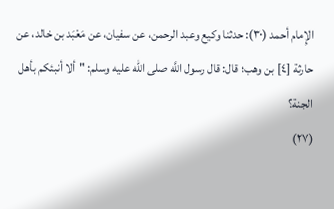الإِمام أحمد (٣٠): حدثنا وكيع وعبد الرحمن، عن سفيان، عن مَعْبَد بن خالد، عن حارثة [٤] بن وهب؛ قال: قال رسول اللَّه صلى الله عليه وسلم: "ألا أنبئكم بأهل الجنة؟
(٢٧)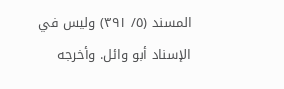المسند (٥/ ٣٩١) وليس في الإسناد أبو وائل. وأخرجه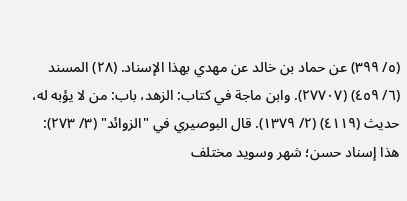(٥/ ٣٩٩) عن حماد بن خالد عن مهدي بهذا الإسناد. (٢٨) المسند (٦/ ٤٥٩) (٢٧٧٠٧). وابن ماجة في كتاب: الزهد، باب: من لا يؤبه له، حديث (٤١١٩) (٢/ ١٣٧٩). قال البوصيري في "الزوائد" (٣/ ٢٧٣): هذا إسناد حسن؛ شهر وسويد مختلف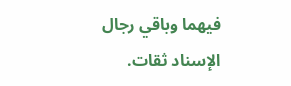فيهما وباقي رجال الإسناد ثقات.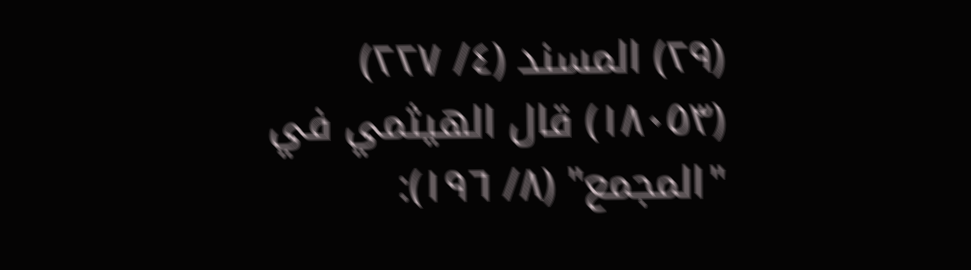(٢٩) المسند (٤/ ٢٢٧) (١٨٠٥٣) قال الهيثمي في "المجمع" (٨/ ١٩٦):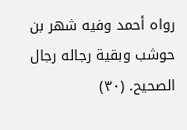رواه أحمد وفيه شهر بن حوشب وبقية رجاله رجال الصحيح. (٣٠)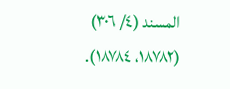المسند (٤/ ٣٠٦) (١٨٧٨٢، ١٨٧٨٤).